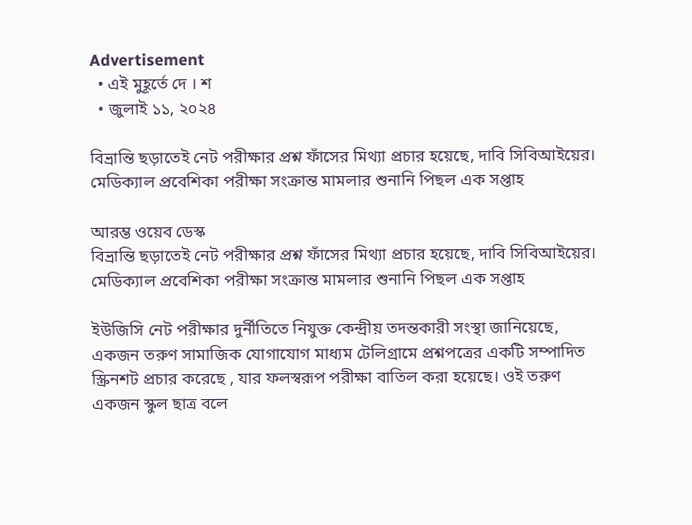Advertisement
  • এই মুহূর্তে দে । শ
  • জুলাই ১১, ২০২৪

বিভ্রান্তি ছড়াতেই নেট পরীক্ষার প্র‌শ্ন ফাঁসের মিথ্যা প্রচার হয়েছে, দাবি সিবিআইয়ের। মেডিক্যাল প্রবেশিকা পরীক্ষা সংক্রান্ত মামলার শুনানি পিছল এক সপ্তাহ

আরম্ভ ওয়েব ডেস্ক
বিভ্রান্তি ছড়াতেই নেট পরীক্ষার প্র‌শ্ন ফাঁসের মিথ্যা প্রচার হয়েছে, দাবি সিবিআইয়ের। মেডিক্যাল প্রবেশিকা পরীক্ষা সংক্রান্ত মামলার শুনানি পিছল এক সপ্তাহ

ইউজিসি নেট পরীক্ষার দুর্নীতিতে নিযুক্ত কেন্দ্রীয় তদন্তকারী সংস্থা জানিয়েছে, একজন তরুণ সামাজিক যোগাযোগ মাধ্যম টেলিগ্রামে প্রশ্নপত্রের একটি সম্পাদিত স্ক্রিনশট প্রচার করেছে , যার ফলস্বরূপ পরীক্ষা বাতিল করা হয়েছে। ওই তরুণ একজন স্কুল ছাত্র বলে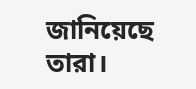জানিয়েছে তারা।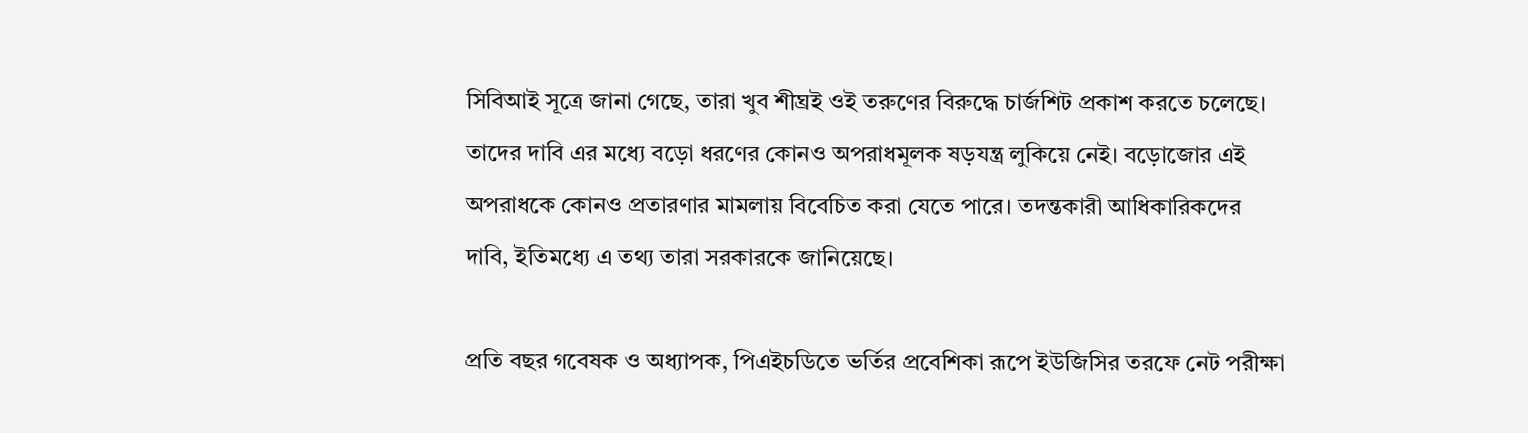সিবিআই সূত্রে জানা গেছে, তারা খুব শীঘ্রই ওই তরুণের বিরুদ্ধে চার্জশিট প্রকাশ করতে চলেছে। তাদের দাবি এর মধ্যে বড়ো ধরণের কোনও অপরাধমূলক ষড়যন্ত্র লুকিয়ে নেই। বড়োজোর এই অপরাধকে কোনও প্রতারণার মামলায় বিবেচিত করা যেতে পারে। তদন্তকারী আধিকারিকদের দাবি, ইতিমধ্যে এ তথ্য তারা সরকারকে জানিয়েছে।

প্রতি বছর গবেষক ও অধ্যাপক, পিএইচডিতে ভর্তির প্রবেশিকা রূপে ইউজিসির তরফে নেট পরীক্ষা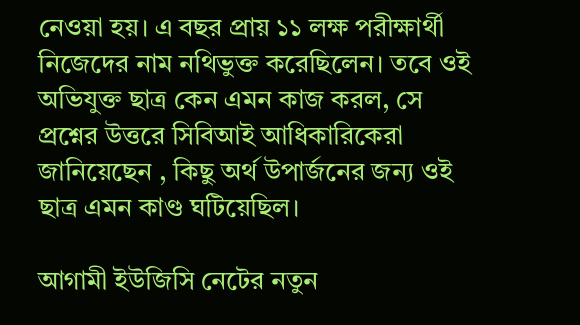নেওয়া হয়। এ বছর প্রায় ১১ লক্ষ পরীক্ষার্থী নিজেদের নাম নথিভুক্ত করেছিলেন। তবে ওই অভিযুক্ত ছাত্র কেন এমন কাজ করল, সে প্রশ্নের উত্তরে সিবিআই আধিকারিকেরা জানিয়েছেন , কিছু অর্থ উপার্জনের জন্য ওই ছাত্র এমন কাণ্ড ঘটিয়েছিল।

আগামী ইউজিসি নেটের নতুন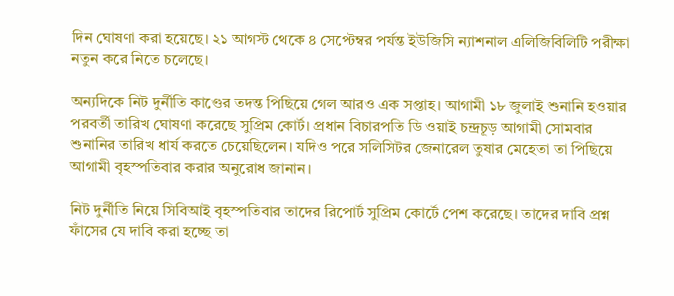দিন ঘোষণা করা হয়েছে। ২১ আগস্ট থেকে ৪ সেপ্টেম্বর পর্যন্ত ইউজিসি ন্যাশনাল এলিজিবিলিটি পরীক্ষা নতুন করে নিতে চলেছে।

অন্যদিকে নিট দুর্নীতি কাণ্ডের তদন্ত পিছিয়ে গেল আরও এক সপ্তাহ। আগামী ১৮ জুলাই শুনানি হওয়ার পরবর্তী তারিখ ঘোষণা করেছে সুপ্রিম কোর্ট। প্রধান বিচারপতি ডি ওয়াই চন্দ্রচূড় আগামী সোমবার শুনানির তারিখ ধার্য করতে চেয়েছিলেন। যদিও পরে সলিসিটর জেনারেল তুষার মেহেতা তা পিছিয়ে আগামী বৃহস্পতিবার করার অনুরোধ জানান।

নিট দুর্নীতি নিয়ে সিবিআই বৃহস্পতিবার তাদের রিপোর্ট সুপ্রিম কোর্টে পেশ করেছে। তাদের দাবি প্রশ্ন ফাঁসের যে দাবি করা হচ্ছে তা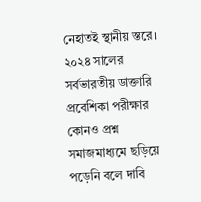নেহাতই স্থানীয় স্তরে। ২০২৪ সালের সর্বভারতীয় ডাক্তারি প্রবেশিকা পরীক্ষার কোনও প্রশ্ন সমাজমাধ্যমে ছড়িয়ে পড়েনি বলে দাবি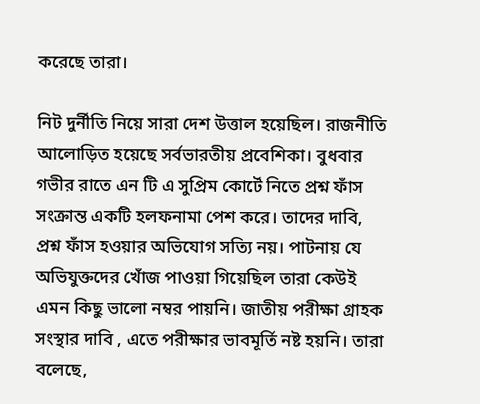করেছে তারা।

নিট দুর্নীতি নিয়ে সারা দেশ উত্তাল হয়েছিল। রাজনীতি আলোড়িত হয়েছে সর্বভারতীয় প্রবেশিকা। বুধবার গভীর রাতে এন টি এ সুপ্রিম কোর্টে নিতে প্রশ্ন ফাঁস সংক্রান্ত একটি হলফনামা পেশ করে। তাদের দাবি, প্রশ্ন ফাঁস হওয়ার অভিযোগ সত্যি নয়। পাটনায় যে অভিযুক্তদের খোঁজ পাওয়া গিয়েছিল তারা কেউই এমন কিছু ভালো নম্বর পায়নি। জাতীয় পরীক্ষা গ্রাহক সংস্থার দাবি , এতে পরীক্ষার ভাবমূর্তি নষ্ট হয়নি। তারা বলেছে,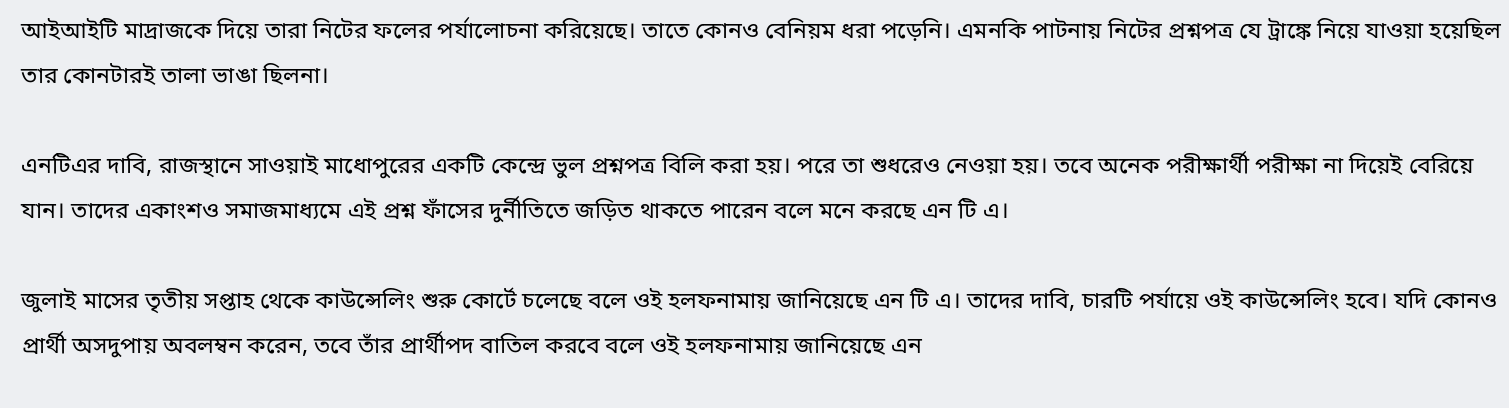আইআইটি মাদ্রাজকে দিয়ে তারা নিটের ফলের পর্যালোচনা করিয়েছে। তাতে কোনও বেনিয়ম ধরা পড়েনি। এমনকি পাটনায় নিটের প্রশ্নপত্র যে ট্রাঙ্কে নিয়ে যাওয়া হয়েছিল তার কোনটারই তালা ভাঙা ছিলনা।

এনটিএর দাবি, রাজস্থানে সাওয়াই মাধোপুরের একটি কেন্দ্রে ভুল প্রশ্নপত্র বিলি করা হয়। পরে তা শুধরেও নেওয়া হয়। তবে অনেক পরীক্ষার্থী পরীক্ষা না দিয়েই বেরিয়ে যান। তাদের একাংশও সমাজমাধ্যমে এই প্রশ্ন ফাঁসের দুর্নীতিতে জড়িত থাকতে পারেন বলে মনে করছে এন টি এ।

জুলাই মাসের তৃতীয় সপ্তাহ থেকে কাউন্সেলিং শুরু কোর্টে চলেছে বলে ওই হলফনামায় জানিয়েছে এন টি এ। তাদের দাবি, চারটি পর্যায়ে ওই কাউন্সেলিং হবে। যদি কোনও প্রার্থী অসদুপায় অবলম্বন করেন, তবে তাঁর প্রার্থীপদ বাতিল করবে বলে ওই হলফনামায় জানিয়েছে এন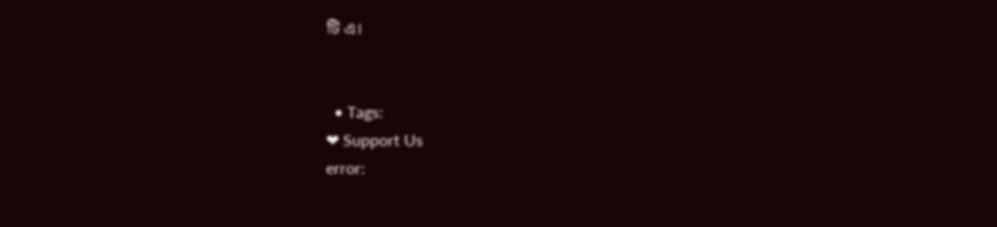টি এ।


  • Tags:
❤ Support Us
error: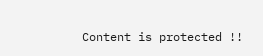Content is protected !!